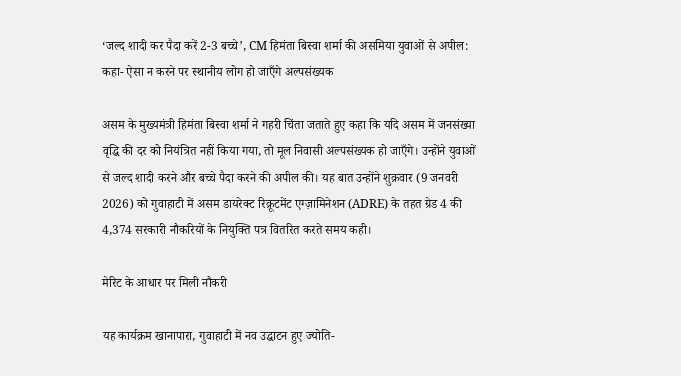‘जल्द शादी कर पैदा करें 2-3 बच्चे’, CM हिमंता बिस्वा शर्मा की असमिया युवाओं से अपील: कहा- ऐसा न करने पर स्थानीय लोग हो जाएँगे अल्पसंख्यक

असम के मुख्यमंत्री हिमंता बिस्वा शर्मा ने गहरी चिंता जताते हुए कहा कि यदि असम में जनसंख्या वृद्धि की दर को नियंत्रित नहीं किया गया, तो मूल निवासी अल्पसंख्यक हो जाएँगे। उन्होंने युवाओं से जल्द शादी करने और बच्चे पैदा करने की अपील की। यह बात उन्होंने शुक्रवार (9 जनवरी 2026) को गुवाहाटी में असम डायरेक्ट रिक्रूटमेंट एग्ज़ामिनेशन (ADRE) के तहत ग्रेड 4 की 4,374 सरकारी नौकरियों के नियुक्ति पत्र वितरित करते समय कही।

मेरिट के आधार पर मिली नौकरी

यह कार्यक्रम खानापारा, गुवाहाटी में नव उद्घाटन हुए ज्योति-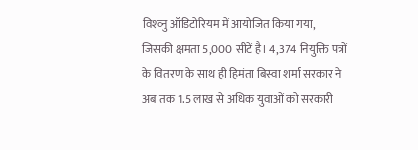विश्व्नु ऑडिटोरियम में आयोजित किया गया, जिसकी क्षमता 5,000 सीटें है। 4,374 नियुक्ति पत्रों के वितरण के साथ ही हिमंता बिस्वा शर्मा सरकार ने अब तक 1.5 लाख से अधिक युवाओं को सरकारी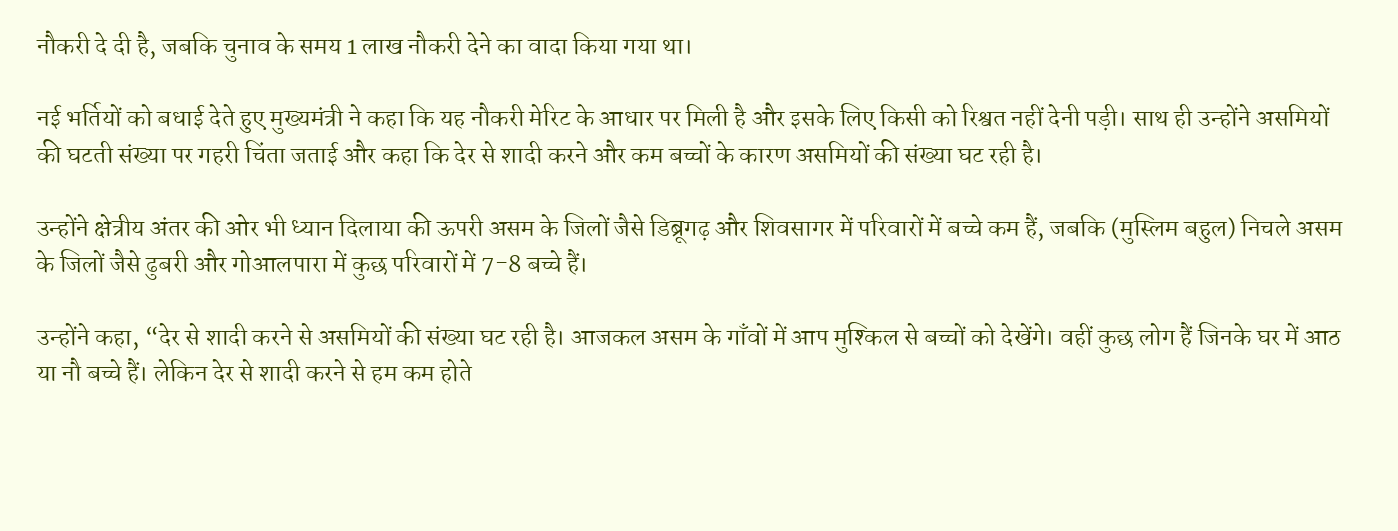नौकरी दे दी है, जबकि चुनाव के समय 1 लाख नौकरी देने का वादा किया गया था।

नई भर्तियों को बधाई देते हुए मुख्यमंत्री ने कहा कि यह नौकरी मेरिट के आधार पर मिली है और इसके लिए किसी को रिश्वत नहीं देनी पड़ी। साथ ही उन्होंने असमियों की घटती संख्या पर गहरी चिंता जताई और कहा कि देर से शादी करने और कम बच्चों के कारण असमियों की संख्या घट रही है।

उन्होंने क्षेत्रीय अंतर की ओर भी ध्यान दिलाया की ऊपरी असम के जिलों जैसे डिब्रूगढ़ और शिवसागर में परिवारों में बच्चे कम हैं, जबकि (मुस्लिम बहुल) निचले असम के जिलों जैसे ढुबरी और गोआलपारा में कुछ परिवारों में 7-8 बच्चे हैं।

उन्होंने कहा, “देर से शादी करने से असमियों की संख्या घट रही है। आजकल असम के गाँवों में आप मुश्किल से बच्चों को देखेंगे। वहीं कुछ लोग हैं जिनके घर में आठ या नौ बच्चे हैं। लेकिन देर से शादी करने से हम कम होते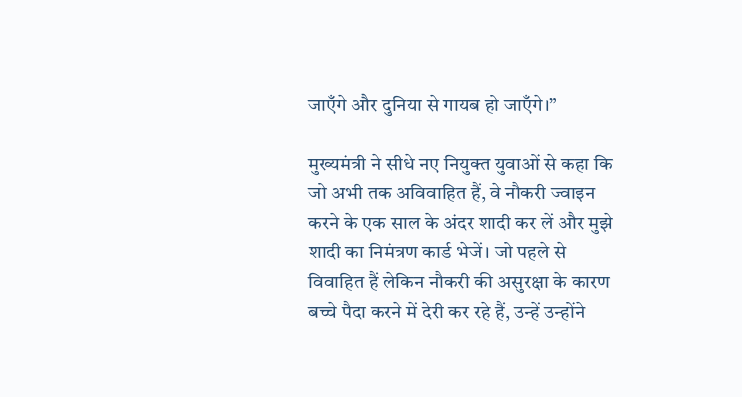जाएँगे और दुनिया से गायब हो जाएँगे।”

मुख्यमंत्री ने सीधे नए नियुक्त युवाओं से कहा कि जो अभी तक अविवाहित हैं, वे नौकरी ज्वाइन करने के एक साल के अंदर शादी कर लें और मुझे शादी का निमंत्रण कार्ड भेजें। जो पहले से विवाहित हैं लेकिन नौकरी की असुरक्षा के कारण बच्चे पैदा करने में देरी कर रहे हैं, उन्हें उन्होंने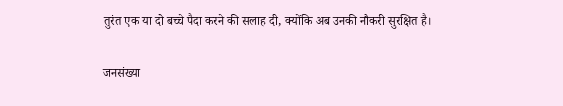तुरंत एक या दो बच्चे पैदा करने की सलाह दी, क्योंकि अब उनकी नौकरी सुरक्षित है।

जनसंख्या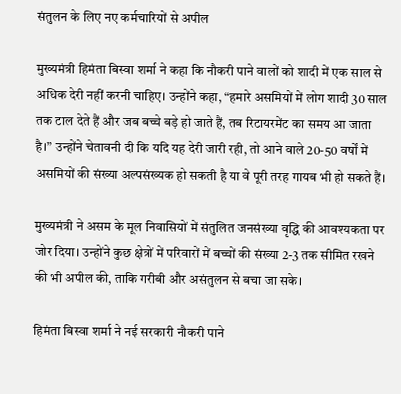संतुलन के लिए नए कर्मचारियों से अपील

मुख्यमंत्री हिमंता बिस्वा शर्मा ने कहा कि नौकरी पाने वालों को शादी में एक साल से अधिक देरी नहीं करनी चाहिए। उन्होंने कहा, “हमारे असमियों में लोग शादी 30 साल तक टाल देते हैं और जब बच्चे बड़े हो जाते हैं, तब रिटायरमेंट का समय आ जाता है।” उन्होंने चेतावनी दी कि यदि यह देरी जारी रही, तो आने वाले 20-50 वर्षों में असमियों की संख्या अल्पसंख्यक हो सकती है या वे पूरी तरह गायब भी हो सकते हैं।

मुख्यमंत्री ने असम के मूल निवासियों में संतुलित जनसंख्या वृद्धि की आवश्यकता पर जोर दिया। उन्होंने कुछ क्षेत्रों में परिवारों में बच्चों की संख्या 2-3 तक सीमित रखने की भी अपील की, ताकि गरीबी और असंतुलन से बचा जा सके।

हिमंता बिस्वा शर्मा ने नई सरकारी नौकरी पाने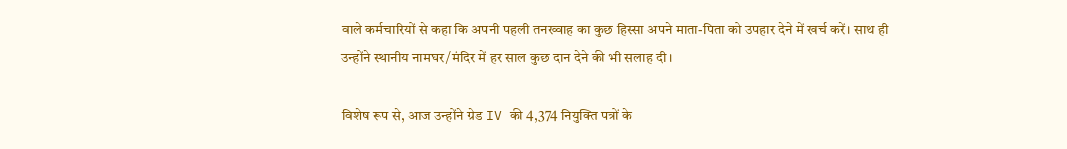वाले कर्मचारियों से कहा कि अपनी पहली तनख्वाह का कुछ हिस्सा अपने माता-पिता को उपहार देने में खर्च करें। साथ ही उन्होंने स्थानीय नामघर/मंदिर में हर साल कुछ दान देने की भी सलाह दी।

विशेष रूप से, आज उन्होंने ग्रेड IV की 4,374 नियुक्ति पत्रों के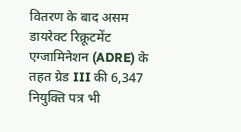वितरण के बाद असम डायरेक्ट रिक्रूटमेंट एग्जामिनेशन (ADRE) के तहत ग्रेड III की 6,347 नियुक्ति पत्र भी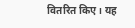वितरित किए। यह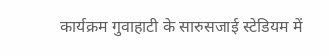कार्यक्रम गुवाहाटी के सारुसजाई स्टेडियम में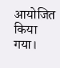आयोजित किया गया।